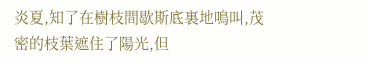炎夏,知了在樹枝間歇斯底裏地鳴叫,茂密的枝葉遮住了陽光,但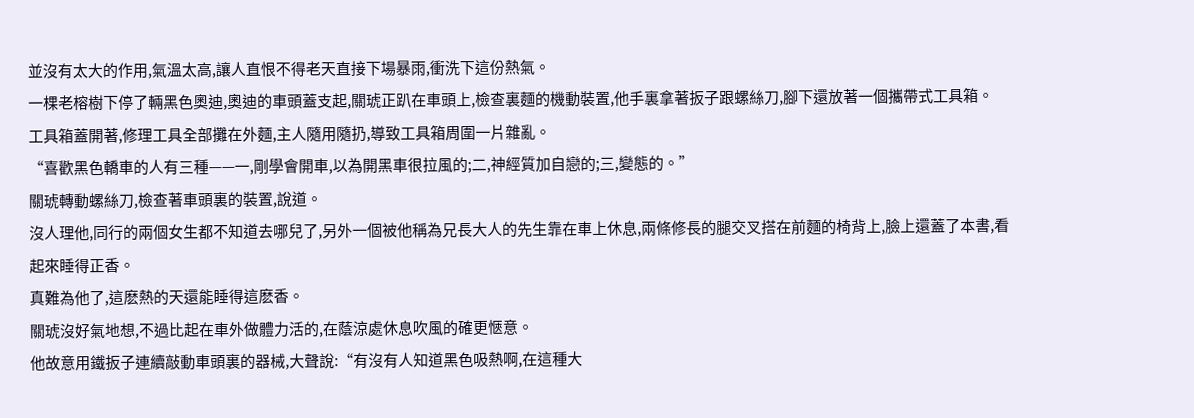並沒有太大的作用,氣溫太高,讓人直恨不得老天直接下場暴雨,衝洗下這份熱氣。
一棵老榕樹下停了輛黑色奧迪,奧迪的車頭蓋支起,關琥正趴在車頭上,檢查裏麵的機動裝置,他手裏拿著扳子跟螺絲刀,腳下還放著一個攜帶式工具箱。
工具箱蓋開著,修理工具全部攤在外麵,主人隨用隨扔,導致工具箱周圍一片雜亂。
“喜歡黑色轎車的人有三種——一,剛學會開車,以為開黑車很拉風的;二,神經質加自戀的;三,變態的。”
關琥轉動螺絲刀,檢查著車頭裏的裝置,說道。
沒人理他,同行的兩個女生都不知道去哪兒了,另外一個被他稱為兄長大人的先生靠在車上休息,兩條修長的腿交叉搭在前麵的椅背上,臉上還蓋了本書,看起來睡得正香。
真難為他了,這麽熱的天還能睡得這麽香。
關琥沒好氣地想,不過比起在車外做體力活的,在蔭涼處休息吹風的確更愜意。
他故意用鐵扳子連續敲動車頭裏的器械,大聲說:“有沒有人知道黑色吸熱啊,在這種大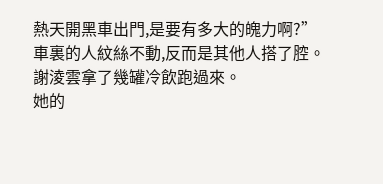熱天開黑車出門,是要有多大的魄力啊?”
車裏的人紋絲不動,反而是其他人搭了腔。
謝淩雲拿了幾罐冷飲跑過來。
她的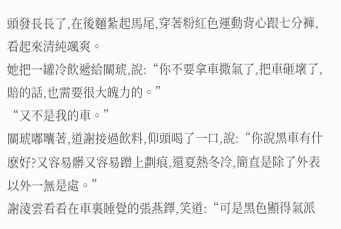頭發長長了,在後麵紮起馬尾,穿著粉紅色運動背心跟七分褲,看起來清純颯爽。
她把一罐冷飲遞給關琥,說:“你不要拿車撒氣了,把車砸壞了,賠的話,也需要很大魄力的。”
“又不是我的車。”
關琥嘟囔著,道謝接過飲料,仰頭喝了一口,說:“你說黑車有什麽好?又容易髒又容易蹭上劃痕,還夏熱冬冷,簡直是除了外表以外一無是處。”
謝淩雲看看在車裏睡覺的張燕鐸,笑道:“可是黑色顯得氣派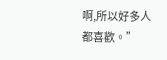啊,所以好多人都喜歡。”